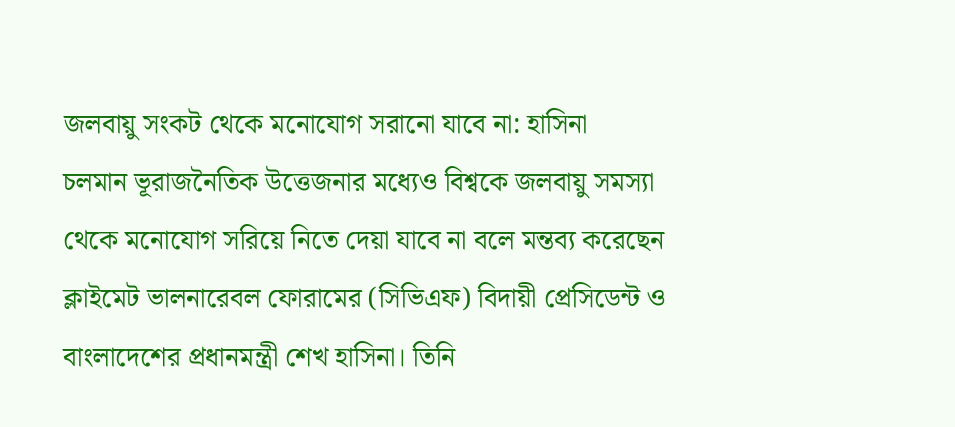জলবায়ু সংকট থেকে মনোযোগ সরানো যাবে না: হাসিনা
চলমান ভূরাজনৈতিক উত্তেজনার মধ্যেও বিশ্বকে জলবায়ু সমস্যা থেকে মনোযোগ সরিয়ে নিতে দেয়া যাবে না বলে মন্তব্য করেছেন ক্লাইমেট ভালনারেবল ফোরামের (সিভিএফ) বিদায়ী প্রেসিডেন্ট ও বাংলাদেশের প্রধানমন্ত্রী শেখ হাসিনা। তিনি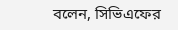বলেন, সিভিএফের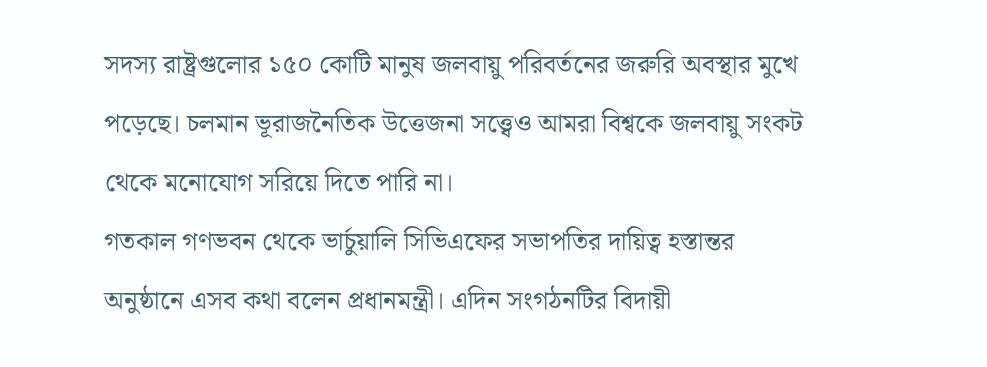সদস্য রাষ্ট্রগুলোর ১৫০ কোটি মানুষ জলবায়ু পরিবর্তনের জরুরি অবস্থার মুখে পড়েছে। চলমান ভূরাজনৈতিক উত্তেজনা সত্ত্বেও আমরা বিশ্বকে জলবায়ু সংকট থেকে মনোযোগ সরিয়ে দিতে পারি না।
গতকাল গণভবন থেকে ভার্চুয়ালি সিভিএফের সভাপতির দায়িত্ব হস্তান্তর অনুষ্ঠানে এসব কথা বলেন প্রধানমন্ত্রী। এদিন সংগঠনটির বিদায়ী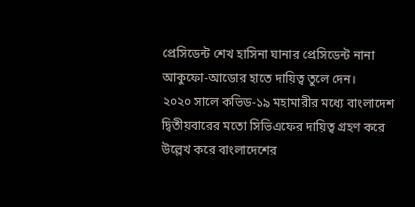প্রেসিডেন্ট শেখ হাসিনা ঘানার প্রেসিডেন্ট নানা আকুফো-আডোর হাতে দায়িত্ব তুলে দেন।
২০২০ সালে কভিড-১৯ মহামারীর মধ্যে বাংলাদেশ দ্বিতীয়বারের মতো সিভিএফের দায়িত্ব গ্রহণ করে উল্লেখ করে বাংলাদেশের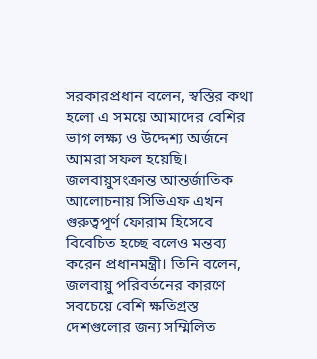সরকারপ্রধান বলেন, স্বস্তির কথা হলো এ সময়ে আমাদের বেশির ভাগ লক্ষ্য ও উদ্দেশ্য অর্জনে আমরা সফল হয়েছি।
জলবায়ুসংক্রান্ত আন্তর্জাতিক আলোচনায় সিভিএফ এখন গুরুত্বপূর্ণ ফোরাম হিসেবে বিবেচিত হচ্ছে বলেও মন্তব্য করেন প্রধানমন্ত্রী। তিনি বলেন, জলবায়ু পরিবর্তনের কারণে সবচেয়ে বেশি ক্ষতিগ্রস্ত দেশগুলোর জন্য সম্মিলিত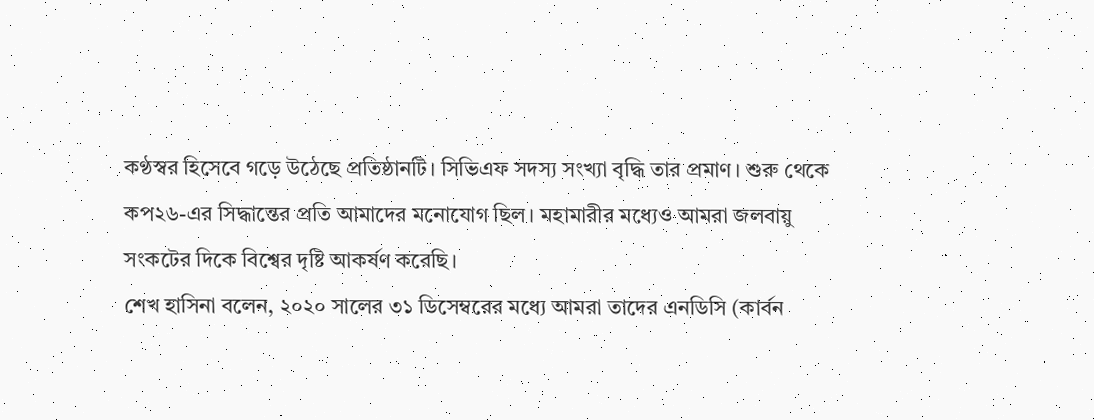কণ্ঠস্বর হিসেবে গড়ে উঠেছে প্রতিষ্ঠানটি। সিভিএফ সদস্য সংখ্যা বৃদ্ধি তার প্রমাণ। শুরু থেকে কপ২৬-এর সিদ্ধান্তের প্রতি আমাদের মনোযোগ ছিল। মহামারীর মধ্যেও আমরা জলবায়ু সংকটের দিকে বিশ্বের দৃষ্টি আকর্ষণ করেছি।
শেখ হাসিনা বলেন, ২০২০ সালের ৩১ ডিসেম্বরের মধ্যে আমরা তাদের এনডিসি (কার্বন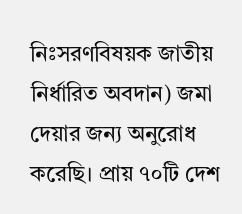নিঃসরণবিষয়ক জাতীয় নির্ধারিত অবদান) জমা দেয়ার জন্য অনুরোধ করেছি। প্রায় ৭০টি দেশ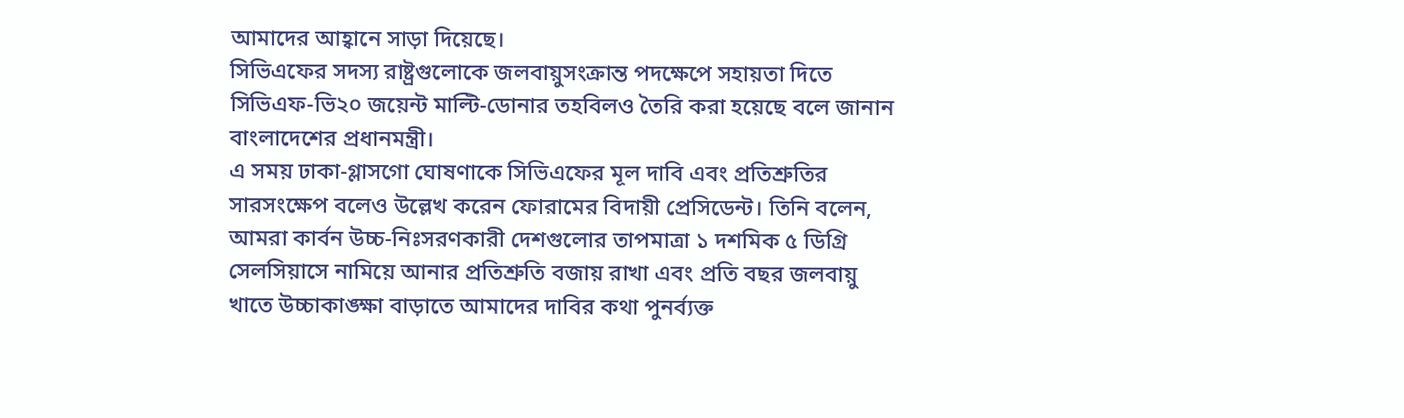আমাদের আহ্বানে সাড়া দিয়েছে।
সিভিএফের সদস্য রাষ্ট্রগুলোকে জলবায়ুসংক্রান্ত পদক্ষেপে সহায়তা দিতে সিভিএফ-ভি২০ জয়েন্ট মাল্টি-ডোনার তহবিলও তৈরি করা হয়েছে বলে জানান বাংলাদেশের প্রধানমন্ত্রী।
এ সময় ঢাকা-গ্লাসগো ঘোষণাকে সিভিএফের মূল দাবি এবং প্রতিশ্রুতির সারসংক্ষেপ বলেও উল্লেখ করেন ফোরামের বিদায়ী প্রেসিডেন্ট। তিনি বলেন, আমরা কার্বন উচ্চ-নিঃসরণকারী দেশগুলোর তাপমাত্রা ১ দশমিক ৫ ডিগ্রি সেলসিয়াসে নামিয়ে আনার প্রতিশ্রুতি বজায় রাখা এবং প্রতি বছর জলবায়ু খাতে উচ্চাকাঙ্ক্ষা বাড়াতে আমাদের দাবির কথা পুনর্ব্যক্ত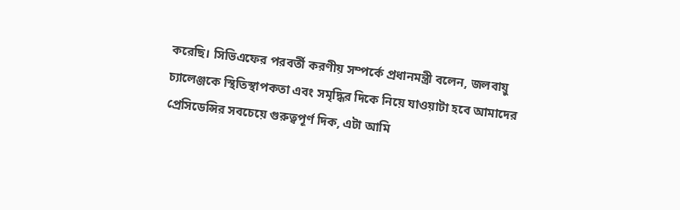করেছি। সিভিএফের পরবর্তী করণীয় সম্পর্কে প্রধানমন্ত্রী বলেন, জলবায়ু চ্যালেঞ্জকে স্থিতিস্থাপকতা এবং সমৃদ্ধির দিকে নিয়ে যাওয়াটা হবে আমাদের প্রেসিডেন্সির সবচেয়ে গুরুত্বপূর্ণ দিক, এটা আমি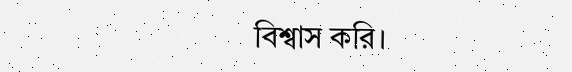বিশ্বাস করি।